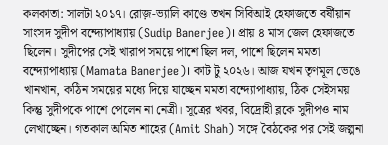কলকাতা: সালটা ২০১৭। রোজ়-ভ্যালি কাণ্ডে তখন সিবিআই হেফাজতে বর্ষীয়ান সাংসদ সুদীপ বন্দ্যোপাধ্যায় (Sudip Banerjee)। প্রায় ৪ মাস জেল হেফাজতে ছিলেন। সুদীপের সেই খারাপ সময়ে পাশে ছিল দল, পাশে ছিলেন মমতা বন্দ্যোপাধ্যায় (Mamata Banerjee)। কাট টু ২০২৬। আজ যখন তৃণমূল ভেঙে খানখান, কঠিন সময়ের মধ্যে দিয়ে যাচ্ছেন মমতা বন্দ্যোপাধ্যায়, ঠিক সেইসময় কিন্তু সুদীপকে পাশে পেলেন না নেত্রী। সূত্রের খবর, বিদ্রোহী ব্লকে সুদীপও নাম লেখাচ্ছেন। গতকাল অমিত শাহের (Amit Shah) সঙ্গে বৈঠকের পর সেই জল্পনা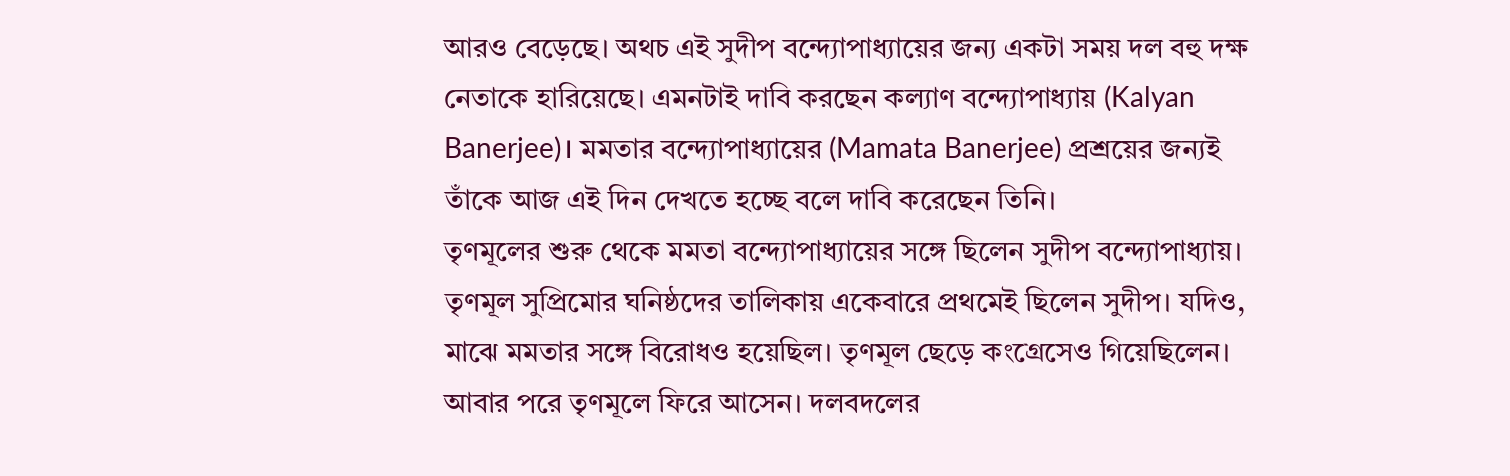আরও বেড়েছে। অথচ এই সুদীপ বন্দ্যোপাধ্যায়ের জন্য একটা সময় দল বহু দক্ষ নেতাকে হারিয়েছে। এমনটাই দাবি করছেন কল্যাণ বন্দ্যোপাধ্যায় (Kalyan Banerjee)। মমতার বন্দ্যোপাধ্যায়ের (Mamata Banerjee) প্রশ্রয়ের জন্যই তাঁকে আজ এই দিন দেখতে হচ্ছে বলে দাবি করেছেন তিনি।
তৃণমূলের শুরু থেকে মমতা বন্দ্যোপাধ্যায়ের সঙ্গে ছিলেন সুদীপ বন্দ্যোপাধ্যায়। তৃণমূল সুপ্রিমোর ঘনিষ্ঠদের তালিকায় একেবারে প্রথমেই ছিলেন সুদীপ। যদিও, মাঝে মমতার সঙ্গে বিরোধও হয়েছিল। তৃণমূল ছেড়ে কংগ্রেসেও গিয়েছিলেন। আবার পরে তৃণমূলে ফিরে আসেন। দলবদলের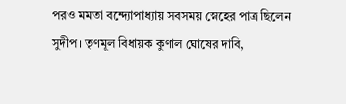পরও মমতা বন্দ্যোপাধ্যায় সবসময় স্নেহের পাত্র ছিলেন সুদীপ। তৃণমূল বিধায়ক কুণাল ঘোষের দাবি,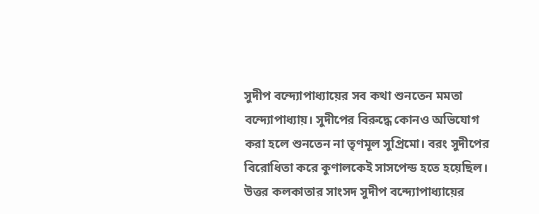সুদীপ বন্দ্যোপাধ্যায়ের সব কথা শুনতেন মমতা বন্দ্যোপাধ্যায়। সুদীপের বিরুদ্ধে কোনও অভিযোগ করা হলে শুনতেন না তৃণমূল সুপ্রিমো। বরং সুদীপের বিরোধিতা করে কুণালকেই সাসপেন্ড হতে হয়েছিল।
উত্তর কলকাতার সাংসদ সুদীপ বন্দ্যোপাধ্যায়ের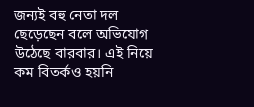জন্যই বহু নেতা দল ছেড়েছেন বলে অভিযোগ উঠেছে বারবার। এই নিয়ে কম বিতর্কও হয়নি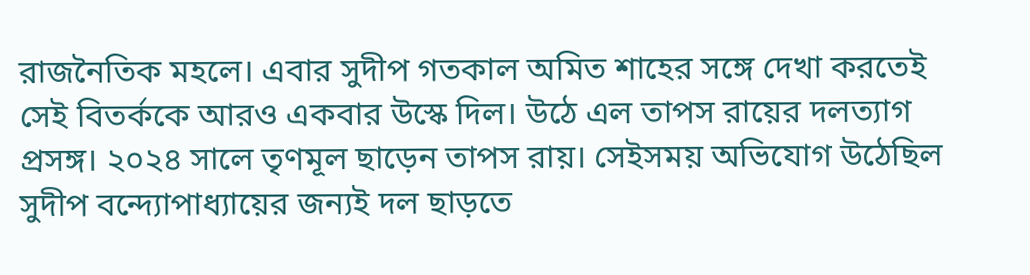রাজনৈতিক মহলে। এবার সুদীপ গতকাল অমিত শাহের সঙ্গে দেখা করতেই সেই বিতর্ককে আরও একবার উস্কে দিল। উঠে এল তাপস রায়ের দলত্যাগ প্রসঙ্গ। ২০২৪ সালে তৃণমূল ছাড়েন তাপস রায়। সেইসময় অভিযোগ উঠেছিল সুদীপ বন্দ্যোপাধ্যায়ের জন্যই দল ছাড়তে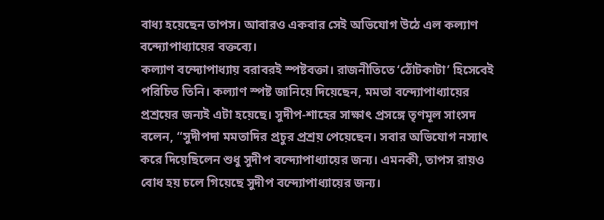বাধ্য হয়েছেন তাপস। আবারও একবার সেই অভিযোগ উঠে এল কল্যাণ বন্দ্যোপাধ্যায়ের বক্তব্যে।
কল্যাণ বন্দ্যোপাধ্যায় বরাবরই স্পষ্টবক্তা। রাজনীতিতে ‘ঠোঁটকাটা’ হিসেবেই পরিচিত তিনি। কল্যাণ স্পষ্ট জানিয়ে দিয়েছেন, মমতা বন্দ্যোপাধ্যায়ের প্রশ্রয়ের জন্যই এটা হয়েছে। সুদীপ-শাহের সাক্ষাৎ প্রসঙ্গে তৃণমূল সাংসদ বলেন, “সুদীপদা মমতাদির প্রচুর প্রশ্রয় পেয়েছেন। সবার অভিযোগ নস্যাৎ করে দিয়েছিলেন শুধু সুদীপ বন্দ্যোপাধ্যায়ের জন্য। এমনকী, তাপস রায়ও বোধ হয় চলে গিয়েছে সুদীপ বন্দ্যোপাধ্যায়ের জন্য।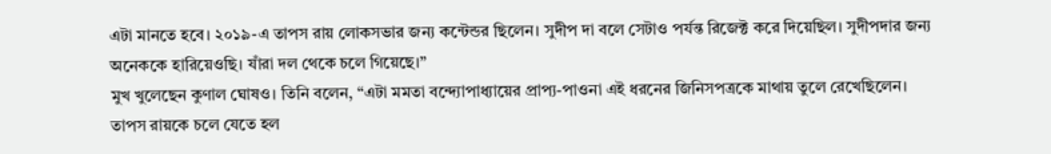এটা মানতে হবে। ২০১৯-এ তাপস রায় লোকসভার জন্য কন্টেন্ডর ছিলেন। সুদীপ দা বলে সেটাও পর্যন্ত রিজেক্ট করে দিয়েছিল। সুদীপদার জন্য অনেককে হারিয়েওছি। যাঁরা দল থেকে চলে গিয়েছে।”
মুখ খুলেছেন কুণাল ঘোষও। তিনি বলেন, “এটা মমতা বন্দ্যোপাধ্যায়ের প্রাপ্য-পাওনা এই ধরনের জিনিসপত্রকে মাথায় তুলে রেখেছিলেন। তাপস রায়কে চলে যেতে হল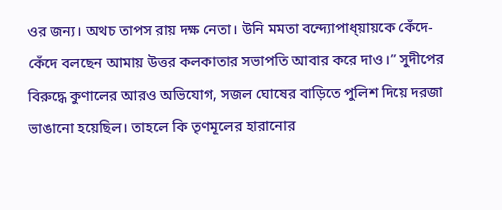ওর জন্য। অথচ তাপস রায় দক্ষ নেতা। উনি মমতা বন্দ্যোপাধ্য়ায়কে কেঁদে-কেঁদে বলছেন আমায় উত্তর কলকাতার সভাপতি আবার করে দাও।” সুদীপের বিরুদ্ধে কুণালের আরও অভিযোগ, সজল ঘোষের বাড়িতে পুলিশ দিয়ে দরজা ভাঙানো হয়েছিল। তাহলে কি তৃণমূলের হারানোর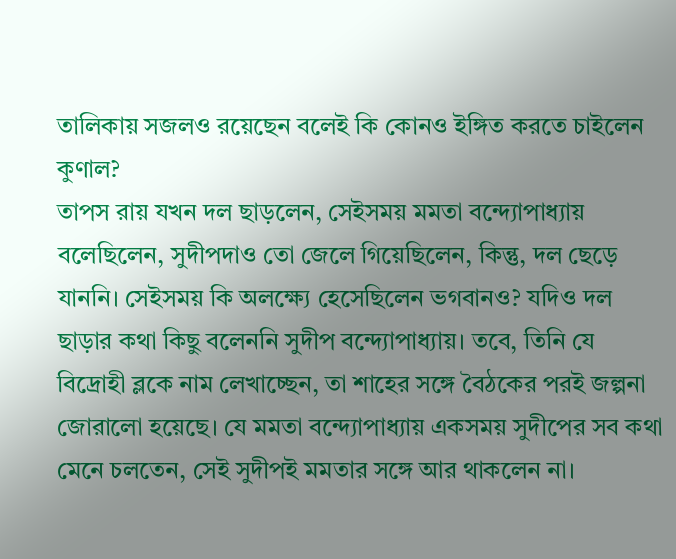তালিকায় সজলও রয়েছেন বলেই কি কোনও ইঙ্গিত করতে চাইলেন কুণাল?
তাপস রায় যখন দল ছাড়লেন, সেইসময় মমতা বন্দ্যোপাধ্যায় বলেছিলেন, সুদীপদাও তো জেলে গিয়েছিলেন, কিন্তু, দল ছেড়ে যাননি। সেইসময় কি অলক্ষ্যে হেসেছিলেন ভগবানও? যদিও দল ছাড়ার কথা কিছু বলেননি সুদীপ বন্দ্যোপাধ্যায়। তবে, তিনি যে বিদ্রোহী ব্লকে নাম লেখাচ্ছেন, তা শাহের সঙ্গে বৈঠকের পরই জল্পনা জোরালো হয়েছে। যে মমতা বন্দ্যোপাধ্যায় একসময় সুদীপের সব কথা মেনে চলতেন, সেই সুদীপই মমতার সঙ্গে আর থাকলেন না।